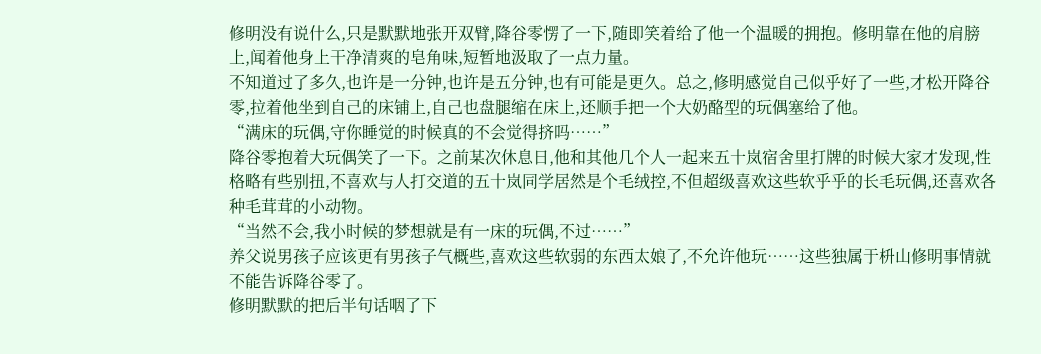修明没有说什么,只是默默地张开双臂,降谷零愣了一下,随即笑着给了他一个温暖的拥抱。修明靠在他的肩膀上,闻着他身上干净清爽的皂角味,短暂地汲取了一点力量。
不知道过了多久,也许是一分钟,也许是五分钟,也有可能是更久。总之,修明感觉自己似乎好了一些,才松开降谷零,拉着他坐到自己的床铺上,自己也盘腿缩在床上,还顺手把一个大奶酪型的玩偶塞给了他。
“满床的玩偶,守你睡觉的时候真的不会觉得挤吗……”
降谷零抱着大玩偶笑了一下。之前某次休息日,他和其他几个人一起来五十岚宿舍里打牌的时候大家才发现,性格略有些别扭,不喜欢与人打交道的五十岚同学居然是个毛绒控,不但超级喜欢这些软乎乎的长毛玩偶,还喜欢各种毛茸茸的小动物。
“当然不会,我小时候的梦想就是有一床的玩偶,不过……”
养父说男孩子应该更有男孩子气概些,喜欢这些软弱的东西太娘了,不允许他玩……这些独属于枡山修明事情就不能告诉降谷零了。
修明默默的把后半句话咽了下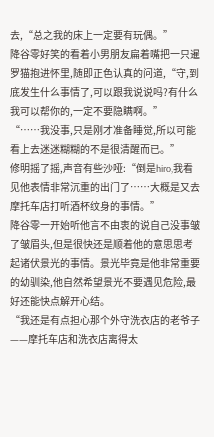去,“总之我的床上一定要有玩偶。”
降谷零好笑的看着小男朋友扁着嘴把一只暹罗猫抱进怀里,随即正色认真的问道,“守,到底发生什么事情了,可以跟我说说吗?有什么我可以帮你的,一定不要隐瞒啊。”
“……我没事,只是刚才准备睡觉,所以可能看上去迷迷糊糊的不是很清醒而已。”
修明摇了摇,声音有些沙哑:“倒是hiro,我看见他表情非常沉重的出门了……大概是又去摩托车店打听酒杯纹身的事情。”
降谷零一开始听他言不由衷的说自己没事皱了皱眉头,但是很快还是顺着他的意思思考起诸伏景光的事情。景光毕竟是他非常重要的幼驯染,他自然希望景光不要遇见危险,最好还能快点解开心结。
“我还是有点担心那个外守洗衣店的老爷子——摩托车店和洗衣店离得太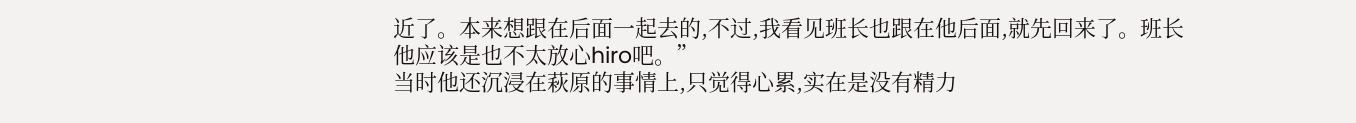近了。本来想跟在后面一起去的,不过,我看见班长也跟在他后面,就先回来了。班长他应该是也不太放心hiro吧。”
当时他还沉浸在萩原的事情上,只觉得心累,实在是没有精力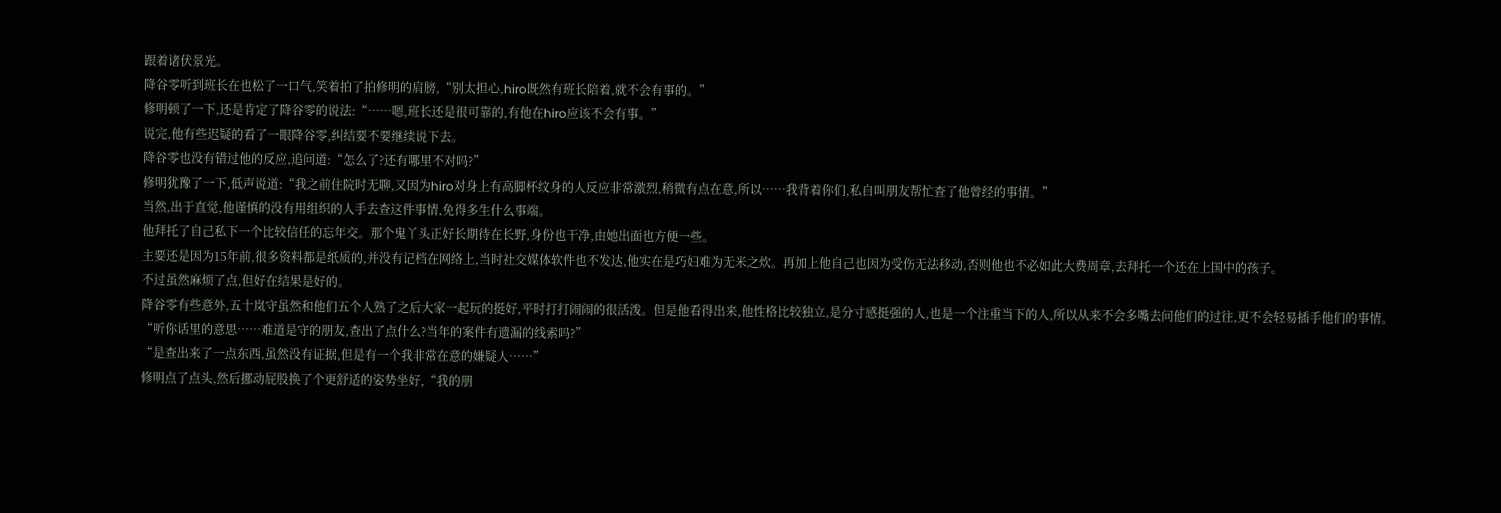跟着诸伏景光。
降谷零听到班长在也松了一口气,笑着拍了拍修明的肩膀,“别太担心,hiro既然有班长陪着,就不会有事的。”
修明顿了一下,还是肯定了降谷零的说法:“……嗯,班长还是很可靠的,有他在hiro应该不会有事。”
说完,他有些迟疑的看了一眼降谷零,纠结要不要继续说下去。
降谷零也没有错过他的反应,追问道:“怎么了?还有哪里不对吗?”
修明犹豫了一下,低声说道:“我之前住院时无聊,又因为hiro对身上有高脚杯纹身的人反应非常激烈,稍微有点在意,所以……我背着你们,私自叫朋友帮忙查了他曾经的事情。”
当然,出于直觉,他谨慎的没有用组织的人手去查这件事情,免得多生什么事端。
他拜托了自己私下一个比较信任的忘年交。那个鬼丫头正好长期待在长野,身份也干净,由她出面也方便一些。
主要还是因为15年前,很多资料都是纸质的,并没有记档在网络上,当时社交媒体软件也不发达,他实在是巧妇难为无米之炊。再加上他自己也因为受伤无法移动,否则他也不必如此大费周章,去拜托一个还在上国中的孩子。
不过虽然麻烦了点,但好在结果是好的。
降谷零有些意外,五十岚守虽然和他们五个人熟了之后大家一起玩的挺好,平时打打闹闹的很活泼。但是他看得出来,他性格比较独立,是分寸感挺强的人,也是一个注重当下的人,所以从来不会多嘴去问他们的过往,更不会轻易插手他们的事情。
“听你话里的意思……难道是守的朋友,查出了点什么?当年的案件有遗漏的线索吗?”
“是查出来了一点东西,虽然没有证据,但是有一个我非常在意的嫌疑人……”
修明点了点头,然后挪动屁股换了个更舒适的姿势坐好,“我的朋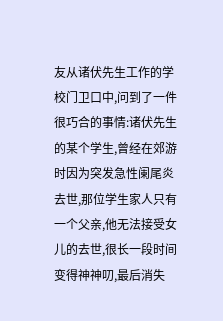友从诸伏先生工作的学校门卫口中,问到了一件很巧合的事情:诸伏先生的某个学生,曾经在郊游时因为突发急性阑尾炎去世,那位学生家人只有一个父亲,他无法接受女儿的去世,很长一段时间变得神神叨,最后消失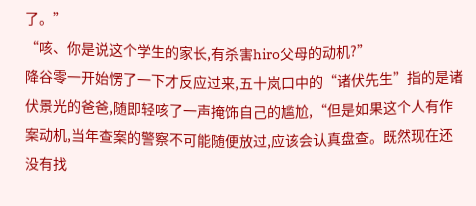了。”
“咳、你是说这个学生的家长,有杀害hiro父母的动机?”
降谷零一开始愣了一下才反应过来,五十岚口中的“诸伏先生”指的是诸伏景光的爸爸,随即轻咳了一声掩饰自己的尴尬,“但是如果这个人有作案动机,当年查案的警察不可能随便放过,应该会认真盘查。既然现在还没有找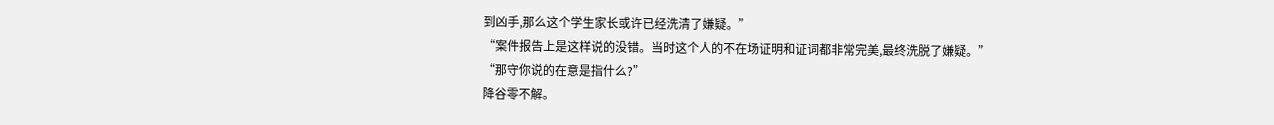到凶手,那么这个学生家长或许已经洗清了嫌疑。”
“案件报告上是这样说的没错。当时这个人的不在场证明和证词都非常完美,最终洗脱了嫌疑。”
“那守你说的在意是指什么?”
降谷零不解。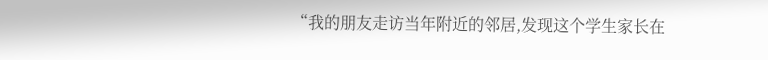“我的朋友走访当年附近的邻居,发现这个学生家长在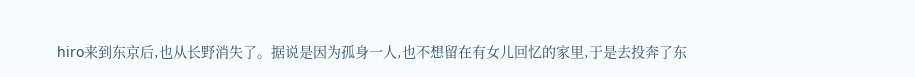hiro来到东京后,也从长野消失了。据说是因为孤身一人,也不想留在有女儿回忆的家里,于是去投奔了东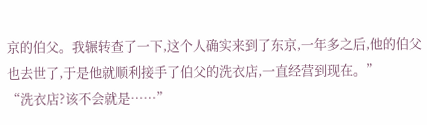京的伯父。我辗转查了一下,这个人确实来到了东京,一年多之后,他的伯父也去世了,于是他就顺利接手了伯父的洗衣店,一直经营到现在。”
“洗衣店?该不会就是……”